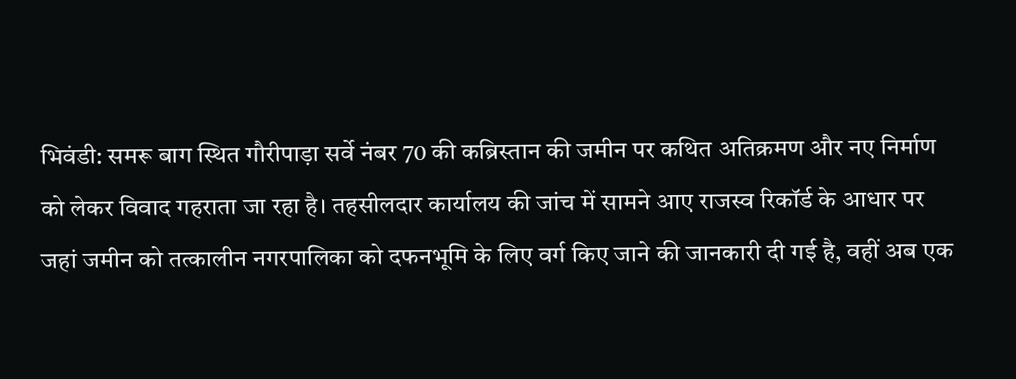भिवंडी: समरू बाग स्थित गौरीपाड़ा सर्वे नंबर 70 की कब्रिस्तान की जमीन पर कथित अतिक्रमण और नए निर्माण को लेकर विवाद गहराता जा रहा है। तहसीलदार कार्यालय की जांच में सामने आए राजस्व रिकॉर्ड के आधार पर जहां जमीन को तत्कालीन नगरपालिका को दफनभूमि के लिए वर्ग किए जाने की जानकारी दी गई है, वहीं अब एक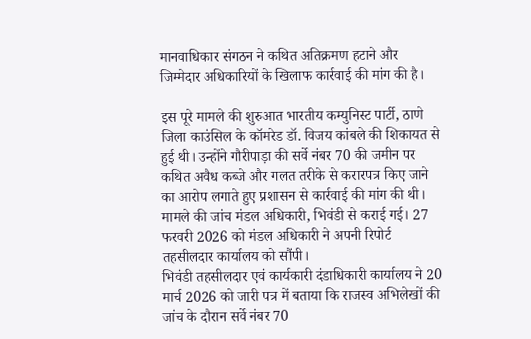मानवाधिकार संगठन ने कथित अतिक्रमण हटाने और जिम्मेदार अधिकारियों के खिलाफ कार्रवाई की मांग की है।

इस पूरे मामले की शुरुआत भारतीय कम्युनिस्ट पार्टी, ठाणे जिला काउंसिल के कॉमरेड डॉ. विजय कांबले की शिकायत से हुई थी। उन्होंने गौरीपाड़ा की सर्वे नंबर 70 की जमीन पर कथित अवैध कब्जे और गलत तरीके से करारपत्र किए जाने का आरोप लगाते हुए प्रशासन से कार्रवाई की मांग की थी। मामले की जांच मंडल अधिकारी, भिवंडी से कराई गई। 27 फरवरी 2026 को मंडल अधिकारी ने अपनी रिपोर्ट तहसीलदार कार्यालय को सौंपी।
भिवंडी तहसीलदार एवं कार्यकारी दंडाधिकारी कार्यालय ने 20 मार्च 2026 को जारी पत्र में बताया कि राजस्व अभिलेखों की जांच के दौरान सर्वे नंबर 70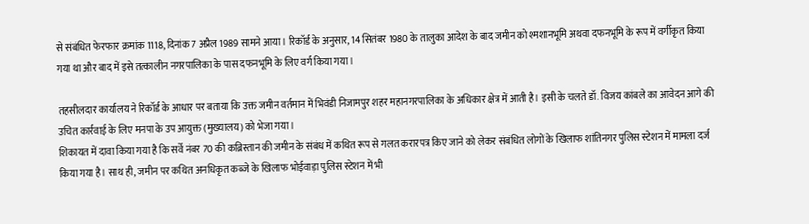से संबंधित फेरफार क्रमांक 1118, दिनांक 7 अप्रैल 1989 सामने आया। रिकॉर्ड के अनुसार, 14 सितंबर 1980 के तालुका आदेश के बाद जमीन को श्मशानभूमि अथवा दफनभूमि के रूप में वर्गीकृत किया गया था और बाद में इसे तत्कालीन नगरपालिका के पास दफनभूमि के लिए वर्ग किया गया।

तहसीलदार कार्यालय ने रिकॉर्ड के आधार पर बताया कि उक्त जमीन वर्तमान में भिवंडी निजामपुर शहर महानगरपालिका के अधिकार क्षेत्र में आती है। इसी के चलते डॉ. विजय कांबले का आवेदन आगे की उचित कार्रवाई के लिए मनपा के उप आयुक्त (मुख्यालय) को भेजा गया।
शिकायत में दावा किया गया है कि सर्वे नंबर 70 की कब्रिस्तान की जमीन के संबंध में कथित रूप से गलत करारपत्र किए जाने को लेकर संबंधित लोगों के खिलाफ शांतिनगर पुलिस स्टेशन में मामला दर्ज किया गया है। साथ ही, जमीन पर कथित अनधिकृत कब्जे के खिलाफ भोईवाड़ा पुलिस स्टेशन में भी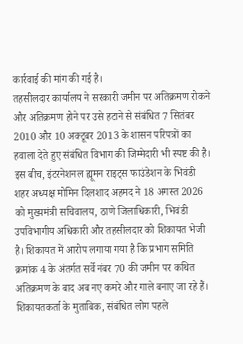कार्रवाई की मांग की गई है।
तहसीलदार कार्यालय ने सरकारी जमीन पर अतिक्रमण रोकने और अतिक्रमण होने पर उसे हटाने से संबंधित 7 सितंबर 2010 और 10 अक्टूबर 2013 के शासन परिपत्रों का हवाला देते हुए संबंधित विभाग की जिम्मेदारी भी स्पष्ट की है।
इस बीच, इंटरनेशनल ह्यूमन राइट्स फाउंडेशन के भिवंडी शहर अध्यक्ष मोमिन दिलशाद अहमद ने 18 अगस्त 2026 को मुख्यमंत्री सचिवालय, ठाणे जिलाधिकारी, भिवंडी उपविभागीय अधिकारी और तहसीलदार को शिकायत भेजी है। शिकायत में आरोप लगाया गया है कि प्रभाग समिति क्रमांक 4 के अंतर्गत सर्वे नंबर 70 की जमीन पर कथित अतिक्रमण के बाद अब नए कमरे और गाले बनाए जा रहे हैं।
शिकायतकर्ता के मुताबिक, संबंधित लोग पहले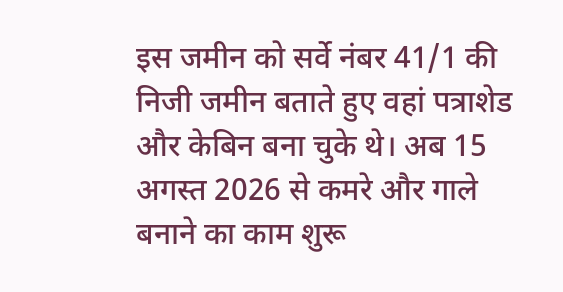इस जमीन को सर्वे नंबर 41/1 की निजी जमीन बताते हुए वहां पत्राशेड और केबिन बना चुके थे। अब 15 अगस्त 2026 से कमरे और गाले बनाने का काम शुरू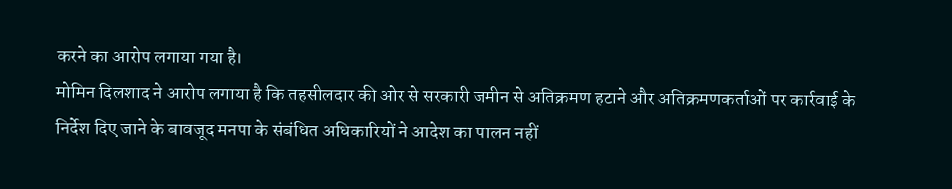करने का आरोप लगाया गया है।
मोमिन दिलशाद ने आरोप लगाया है कि तहसीलदार की ओर से सरकारी जमीन से अतिक्रमण हटाने और अतिक्रमणकर्ताओं पर कार्रवाई के निर्देश दिए जाने के बावजूद मनपा के संबंधित अधिकारियों ने आदेश का पालन नहीं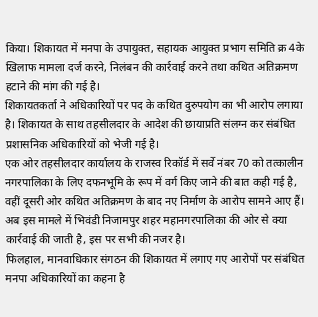किया। शिकायत में मनपा के उपायुक्त, सहायक आयुक्त प्रभाग समिति क्र 4के खिलाफ मामला दर्ज करने, निलंबन की कार्रवाई करने तथा कथित अतिक्रमण हटाने की मांग की गई है।
शिकायतकर्ता ने अधिकारियों पर पद के कथित दुरुपयोग का भी आरोप लगाया है। शिकायत के साथ तहसीलदार के आदेश की छायाप्रति संलग्न कर संबंधित प्रशासनिक अधिकारियों को भेजी गई है।
एक ओर तहसीलदार कार्यालय के राजस्व रिकॉर्ड में सर्वे नंबर 70 को तत्कालीन नगरपालिका के लिए दफनभूमि के रूप में वर्ग किए जाने की बात कही गई है, वहीं दूसरी ओर कथित अतिक्रमण के बाद नए निर्माण के आरोप सामने आए हैं। अब इस मामले में भिवंडी निजामपुर शहर महानगरपालिका की ओर से क्या कार्रवाई की जाती है, इस पर सभी की नजर है।
फिलहाल, मानवाधिकार संगठन की शिकायत में लगाए गए आरोपों पर संबंधित मनपा अधिकारियों का कहना है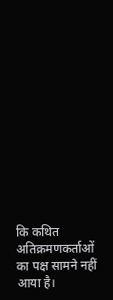कि कथित अतिक्रमणकर्ताओं का पक्ष सामने नहीं आया है।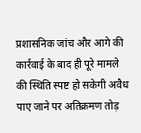प्रशासनिक जांच और आगे की कार्रवाई के बाद ही पूरे मामले की स्थिति स्पष्ट हो सकेगी अवैध पाए जाने पर अतिक्रमण तोड़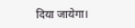दिया जायेगा।